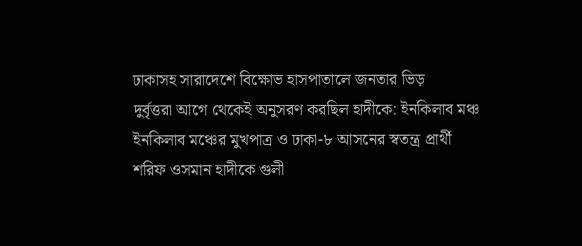ঢাকাসহ সারাদেশে বিক্ষোভ হাসপাতালে জনতার ভিড়
দুর্বৃত্তরা আগে থেকেই অনুসরণ করছিল হাদীকে: ইনকিলাব মঞ্চ
ইনকিলাব মঞ্চের মুখপাত্র ও ঢাকা-৮ আসনের স্বতন্ত্র প্রার্থী শরিফ ওসমান হাদীকে গুলী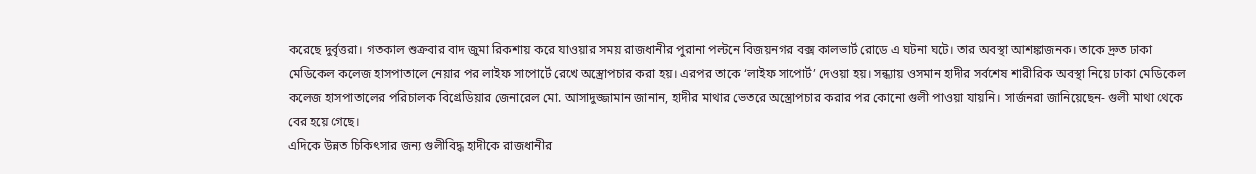করেছে দুর্বৃত্তরা। গতকাল শুক্রবার বাদ জুমা রিকশায় করে যাওয়ার সময় রাজধানীর পুরানা পল্টনে বিজয়নগর বক্স কালভার্ট রোডে এ ঘটনা ঘটে। তার অবস্থা আশঙ্কাজনক। তাকে দ্রুত ঢাকা মেডিকেল কলেজ হাসপাতালে নেয়ার পর লাইফ সাপোর্টে রেখে অস্ত্রোপচার করা হয়। এরপর তাকে ‘লাইফ সাপোর্ট’ দেওয়া হয়। সন্ধ্যায় ওসমান হাদীর সর্বশেষ শারীরিক অবস্থা নিয়ে ঢাকা মেডিকেল কলেজ হাসপাতালের পরিচালক বিগ্রেডিয়ার জেনারেল মো. আসাদুজ্জামান জানান, হাদীর মাথার ভেতরে অস্ত্রোপচার করার পর কোনো গুলী পাওয়া যায়নি। সার্জনরা জানিয়েছেন- গুলী মাথা থেকে বের হয়ে গেছে।
এদিকে উন্নত চিকিৎসার জন্য গুলীবিদ্ধ হাদীকে রাজধানীর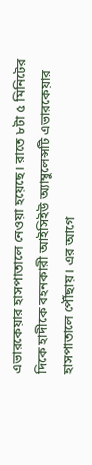এভারকেয়ার হাসপাতালে নেওয়া হয়েছে। রাতে ৮টা ৫ মিনিটের দিকে হাদীকে বহনকারী আইসিইউ অ্যাম্বুলেন্সটি এভারকেয়ার হাসপাতালে পৌঁছায়। এর আগে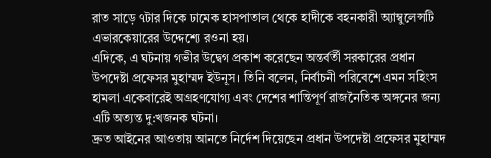রাত সাড়ে ৭টার দিকে ঢামেক হাসপাতাল থেকে হাদীকে বহনকারী অ্যাম্বুলেন্সটি এভারকেয়ারের উদ্দেশ্যে রওনা হয়।
এদিকে, এ ঘটনায় গভীর উদ্বেগ প্রকাশ করেছেন অন্তর্বর্তী সরকারের প্রধান উপদেষ্টা প্রফেসর মুহাম্মদ ইউনূস। তিনি বলেন, নির্বাচনী পরিবেশে এমন সহিংস হামলা একেবারেই অগ্রহণযোগ্য এবং দেশের শান্তিপূর্ণ রাজনৈতিক অঙ্গনের জন্য এটি অত্যন্ত দু:খজনক ঘটনা।
দ্রুত আইনের আওতায় আনতে নির্দেশ দিয়েছেন প্রধান উপদেষ্টা প্রফেসর মুহাম্মদ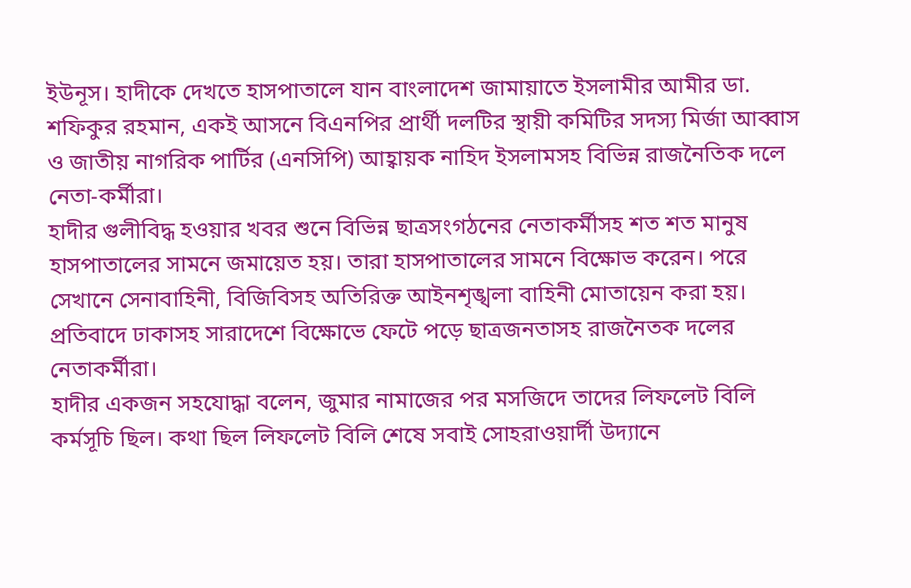ইউনূস। হাদীকে দেখতে হাসপাতালে যান বাংলাদেশ জামায়াতে ইসলামীর আমীর ডা. শফিকুর রহমান, একই আসনে বিএনপির প্রার্থী দলটির স্থায়ী কমিটির সদস্য মির্জা আব্বাস ও জাতীয় নাগরিক পার্টির (এনসিপি) আহ্বায়ক নাহিদ ইসলামসহ বিভিন্ন রাজনৈতিক দলে নেতা-কর্মীরা।
হাদীর গুলীবিদ্ধ হওয়ার খবর শুনে বিভিন্ন ছাত্রসংগঠনের নেতাকর্মীসহ শত শত মানুষ হাসপাতালের সামনে জমায়েত হয়। তারা হাসপাতালের সামনে বিক্ষোভ করেন। পরে সেখানে সেনাবাহিনী, বিজিবিসহ অতিরিক্ত আইনশৃঙ্খলা বাহিনী মোতায়েন করা হয়। প্রতিবাদে ঢাকাসহ সারাদেশে বিক্ষোভে ফেটে পড়ে ছাত্রজনতাসহ রাজনৈতক দলের নেতাকর্মীরা।
হাদীর একজন সহযোদ্ধা বলেন, জুমার নামাজের পর মসজিদে তাদের লিফলেট বিলি কর্মসূচি ছিল। কথা ছিল লিফলেট বিলি শেষে সবাই সোহরাওয়ার্দী উদ্যানে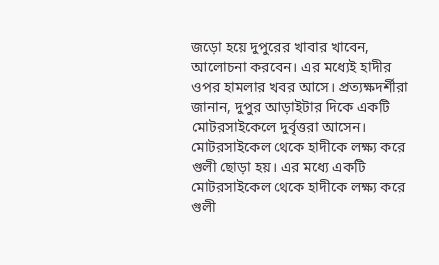জড়ো হয়ে দুপুরের খাবার খাবেন, আলোচনা করবেন। এর মধ্যেই হাদীর ওপর হামলার খবর আসে। প্রত্যক্ষদর্শীরা জানান, দুপুর আড়াইটার দিকে একটি মোটরসাইকেলে দুর্বৃত্তরা আসেন। মোটরসাইকেল থেকে হাদীকে লক্ষ্য করে গুলী ছোড়া হয়। এর মধ্যে একটি মোটরসাইকেল থেকে হাদীকে লক্ষ্য করে গুলী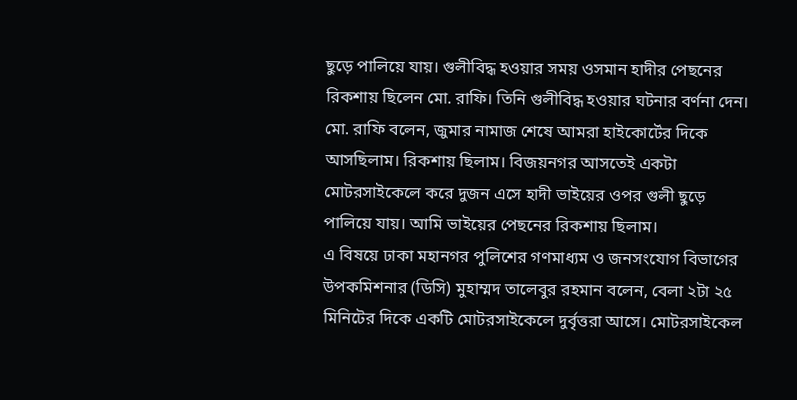ছুড়ে পালিয়ে যায়। গুলীবিদ্ধ হওয়ার সময় ওসমান হাদীর পেছনের রিকশায় ছিলেন মো. রাফি। তিনি গুলীবিদ্ধ হওয়ার ঘটনার বর্ণনা দেন। মো. রাফি বলেন, জুমার নামাজ শেষে আমরা হাইকোর্টের দিকে আসছিলাম। রিকশায় ছিলাম। বিজয়নগর আসতেই একটা মোটরসাইকেলে করে দুজন এসে হাদী ভাইয়ের ওপর গুলী ছুড়ে পালিয়ে যায়। আমি ভাইয়ের পেছনের রিকশায় ছিলাম।
এ বিষয়ে ঢাকা মহানগর পুলিশের গণমাধ্যম ও জনসংযোগ বিভাগের উপকমিশনার (ডিসি) মুহাম্মদ তালেবুর রহমান বলেন, বেলা ২টা ২৫ মিনিটের দিকে একটি মোটরসাইকেলে দুর্বৃত্তরা আসে। মোটরসাইকেল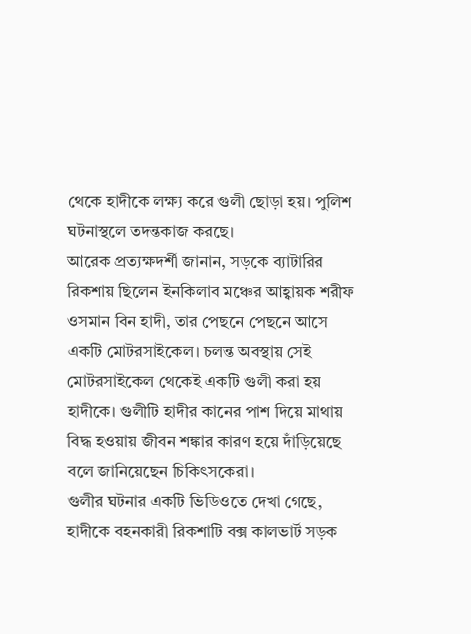থেকে হাদীকে লক্ষ্য করে গুলী ছোড়া হয়। পুলিশ ঘটনাস্থলে তদন্তকাজ করছে।
আরেক প্রত্যক্ষদর্শী জানান, সড়কে ব্যাটারির রিকশায় ছিলেন ইনকিলাব মঞ্চের আহ্বায়ক শরীফ ওসমান বিন হাদী, তার পেছনে পেছনে আসে একটি মোটরসাইকেল। চলন্ত অবস্থায় সেই মোটরসাইকেল থেকেই একটি গুলী করা হয় হাদীকে। গুলীটি হাদীর কানের পাশ দিয়ে মাথায় বিদ্ধ হওয়ায় জীবন শঙ্কার কারণ হয়ে দাঁড়িয়েছে বলে জানিয়েছেন চিকিৎসকেরা।
গুলীর ঘটনার একটি ভিডিওতে দেখা গেছে, হাদীকে বহনকারী রিকশাটি বক্স কালভার্ট সড়ক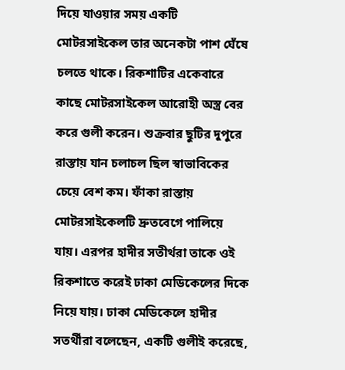দিয়ে যাওয়ার সময় একটি মোটরসাইকেল তার অনেকটা পাশ ঘেঁষে চলতে থাকে। রিকশাটির একেবারে কাছে মোটরসাইকেল আরোহী অস্ত্র বের করে গুলী করেন। শুক্রবার ছুটির দুপুরে রাস্তায় যান চলাচল ছিল স্বাভাবিকের চেয়ে বেশ কম। ফাঁকা রাস্তায় মোটরসাইকেলটি দ্রুতবেগে পালিয়ে যায়। এরপর হাদীর সতীর্থরা তাকে ওই রিকশাতে করেই ঢাকা মেডিকেলের দিকে নিয়ে যায়। ঢাকা মেডিকেলে হাদীর সতর্থীরা বলেছেন, একটি গুলীই করেছে,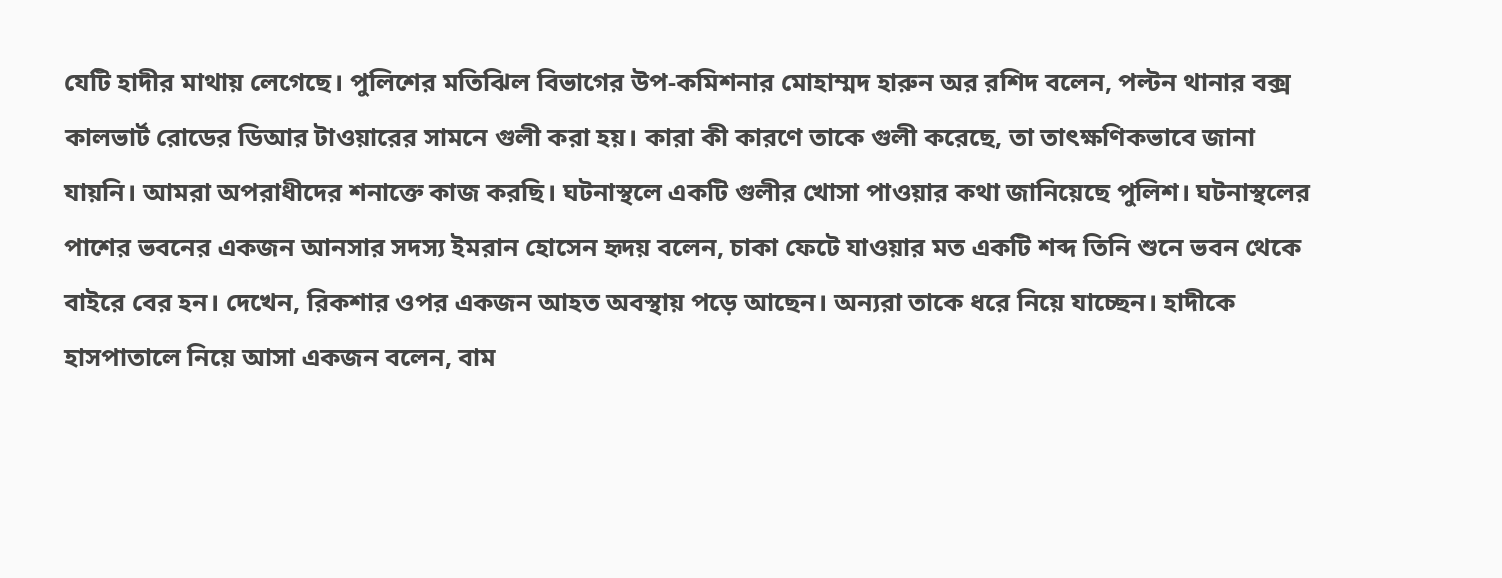যেটি হাদীর মাথায় লেগেছে। পুলিশের মতিঝিল বিভাগের উপ-কমিশনার মোহাম্মদ হারুন অর রশিদ বলেন, পল্টন থানার বক্স কালভার্ট রোডের ডিআর টাওয়ারের সামনে গুলী করা হয়। কারা কী কারণে তাকে গুলী করেছে, তা তাৎক্ষণিকভাবে জানা যায়নি। আমরা অপরাধীদের শনাক্তে কাজ করছি। ঘটনাস্থলে একটি গুলীর খোসা পাওয়ার কথা জানিয়েছে পুলিশ। ঘটনাস্থলের পাশের ভবনের একজন আনসার সদস্য ইমরান হোসেন হৃদয় বলেন, চাকা ফেটে যাওয়ার মত একটি শব্দ তিনি শুনে ভবন থেকে বাইরে বের হন। দেখেন, রিকশার ওপর একজন আহত অবস্থায় পড়ে আছেন। অন্যরা তাকে ধরে নিয়ে যাচ্ছেন। হাদীকে হাসপাতালে নিয়ে আসা একজন বলেন, বাম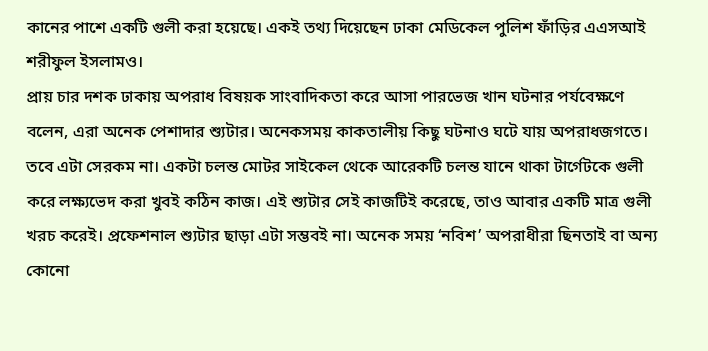কানের পাশে একটি গুলী করা হয়েছে। একই তথ্য দিয়েছেন ঢাকা মেডিকেল পুলিশ ফাঁড়ির এএসআই শরীফুল ইসলামও।
প্রায় চার দশক ঢাকায় অপরাধ বিষয়ক সাংবাদিকতা করে আসা পারভেজ খান ঘটনার পর্যবেক্ষণে বলেন, এরা অনেক পেশাদার শ্যুটার। অনেকসময় কাকতালীয় কিছু ঘটনাও ঘটে যায় অপরাধজগতে। তবে এটা সেরকম না। একটা চলন্ত মোটর সাইকেল থেকে আরেকটি চলন্ত যানে থাকা টার্গেটকে গুলী করে লক্ষ্যভেদ করা খুবই কঠিন কাজ। এই শ্যুটার সেই কাজটিই করেছে, তাও আবার একটি মাত্র গুলী খরচ করেই। প্রফেশনাল শ্যুটার ছাড়া এটা সম্ভবই না। অনেক সময় ‘নবিশ’ অপরাধীরা ছিনতাই বা অন্য কোনো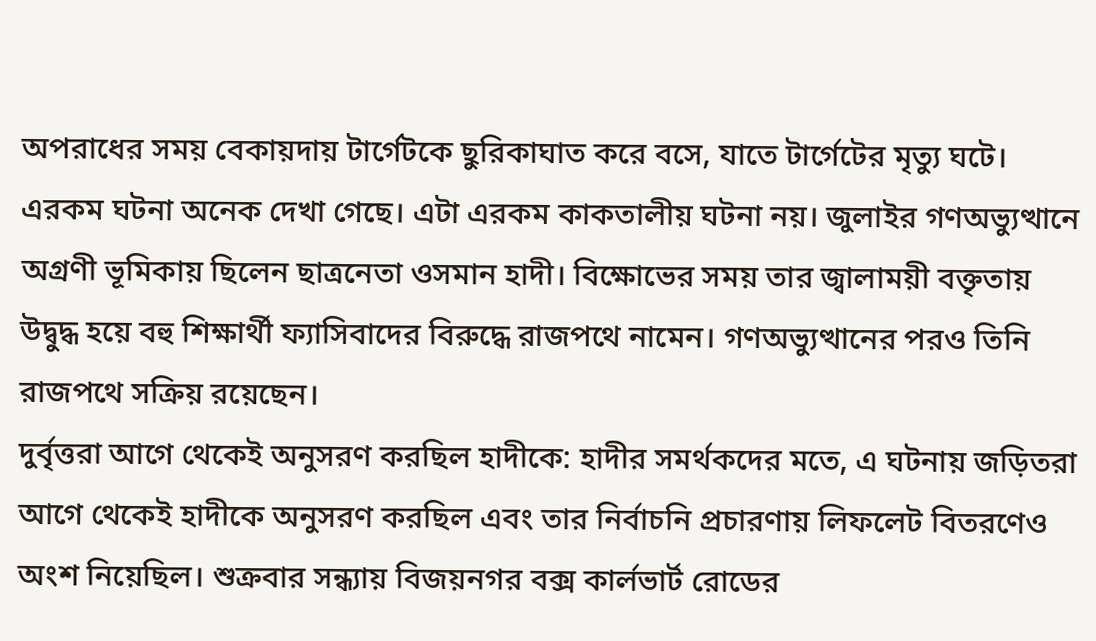অপরাধের সময় বেকায়দায় টার্গেটকে ছুরিকাঘাত করে বসে, যাতে টার্গেটের মৃত্যু ঘটে। এরকম ঘটনা অনেক দেখা গেছে। এটা এরকম কাকতালীয় ঘটনা নয়। জুলাইর গণঅভ্যুত্থানে অগ্রণী ভূমিকায় ছিলেন ছাত্রনেতা ওসমান হাদী। বিক্ষোভের সময় তার জ্বালাময়ী বক্তৃতায় উদ্বুদ্ধ হয়ে বহু শিক্ষার্থী ফ্যাসিবাদের বিরুদ্ধে রাজপথে নামেন। গণঅভ্যুত্থানের পরও তিনি রাজপথে সক্রিয় রয়েছেন।
দুর্বৃত্তরা আগে থেকেই অনুসরণ করছিল হাদীকে: হাদীর সমর্থকদের মতে, এ ঘটনায় জড়িতরা আগে থেকেই হাদীকে অনুসরণ করছিল এবং তার নির্বাচনি প্রচারণায় লিফলেট বিতরণেও অংশ নিয়েছিল। শুক্রবার সন্ধ্যায় বিজয়নগর বক্স কার্লভার্ট রোডের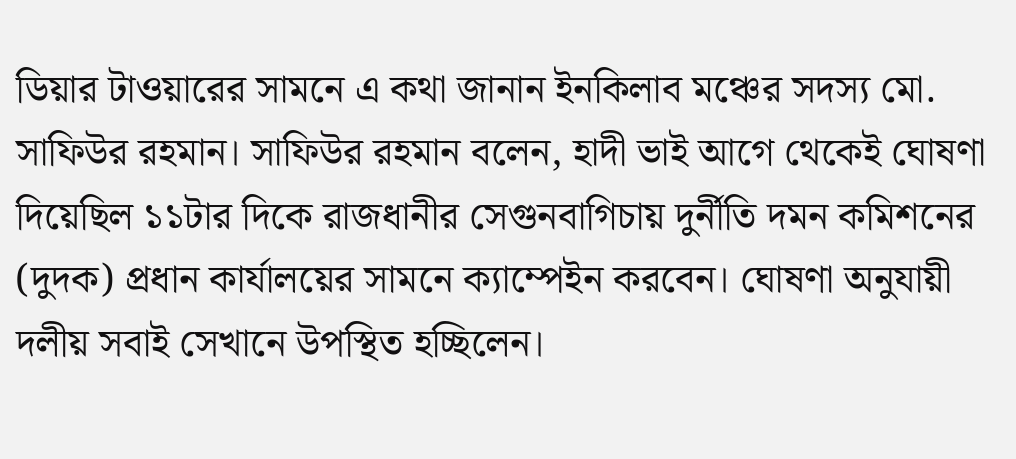ডিয়ার টাওয়ারের সামনে এ কথা জানান ইনকিলাব মঞ্চের সদস্য মো. সাফিউর রহমান। সাফিউর রহমান বলেন, হাদী ভাই আগে থেকেই ঘোষণা দিয়েছিল ১১টার দিকে রাজধানীর সেগুনবাগিচায় দুর্নীতি দমন কমিশনের (দুদক) প্রধান কার্যালয়ের সামনে ক্যাম্পেইন করবেন। ঘোষণা অনুযায়ী দলীয় সবাই সেখানে উপস্থিত হচ্ছিলেন।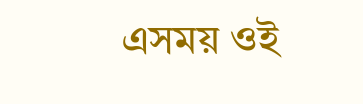এসময় ওই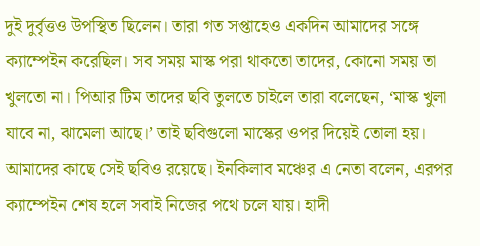দুই দুর্বৃত্তও উপস্থিত ছিলেন। তারা গত সপ্তাহেও একদিন আমাদের সঙ্গে ক্যাম্পেইন করেছিল। সব সময় মাস্ক পরা থাকতো তাদের, কোনো সময় তা খুলতো না। পিআর টিম তাদের ছবি তুলতে চাইলে তারা বলেছেন, ‘মাস্ক খুলা যাবে না, ঝামেলা আছে।’ তাই ছবিগুলো মাস্কের ওপর দিয়েই তোলা হয়। আমাদের কাছে সেই ছবিও রয়েছে। ইনকিলাব মঞ্চের এ নেতা বলেন, এরপর ক্যাম্পেইন শেষ হলে সবাই নিজের পথে চলে যায়। হাদী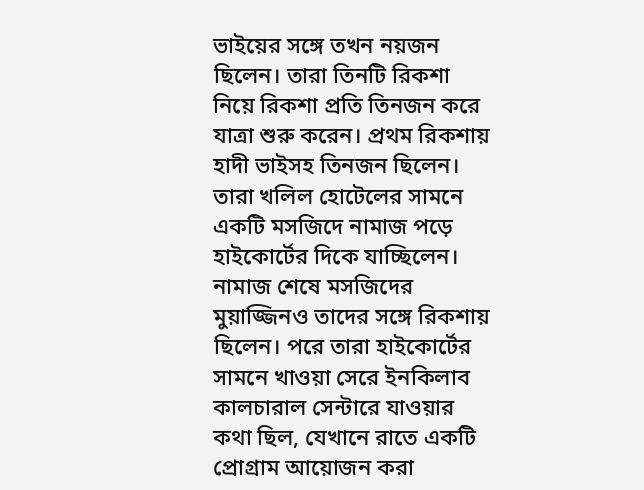ভাইয়ের সঙ্গে তখন নয়জন ছিলেন। তারা তিনটি রিকশা নিয়ে রিকশা প্রতি তিনজন করে যাত্রা শুরু করেন। প্রথম রিকশায় হাদী ভাইসহ তিনজন ছিলেন। তারা খলিল হোটেলের সামনে একটি মসজিদে নামাজ পড়ে হাইকোর্টের দিকে যাচ্ছিলেন। নামাজ শেষে মসজিদের মুয়াজ্জিনও তাদের সঙ্গে রিকশায় ছিলেন। পরে তারা হাইকোর্টের সামনে খাওয়া সেরে ইনকিলাব কালচারাল সেন্টারে যাওয়ার কথা ছিল, যেখানে রাতে একটি প্রোগ্রাম আয়োজন করা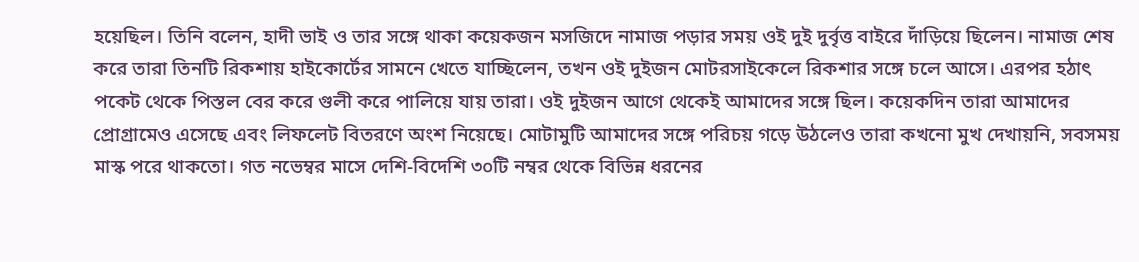হয়েছিল। তিনি বলেন, হাদী ভাই ও তার সঙ্গে থাকা কয়েকজন মসজিদে নামাজ পড়ার সময় ওই দুই দুর্বৃত্ত বাইরে দাঁড়িয়ে ছিলেন। নামাজ শেষ করে তারা তিনটি রিকশায় হাইকোর্টের সামনে খেতে যাচ্ছিলেন, তখন ওই দুইজন মোটরসাইকেলে রিকশার সঙ্গে চলে আসে। এরপর হঠাৎ পকেট থেকে পিস্তল বের করে গুলী করে পালিয়ে যায় তারা। ওই দুইজন আগে থেকেই আমাদের সঙ্গে ছিল। কয়েকদিন তারা আমাদের প্রোগ্রামেও এসেছে এবং লিফলেট বিতরণে অংশ নিয়েছে। মোটামুটি আমাদের সঙ্গে পরিচয় গড়ে উঠলেও তারা কখনো মুখ দেখায়নি, সবসময় মাস্ক পরে থাকতো। গত নভেম্বর মাসে দেশি-বিদেশি ৩০টি নম্বর থেকে বিভিন্ন ধরনের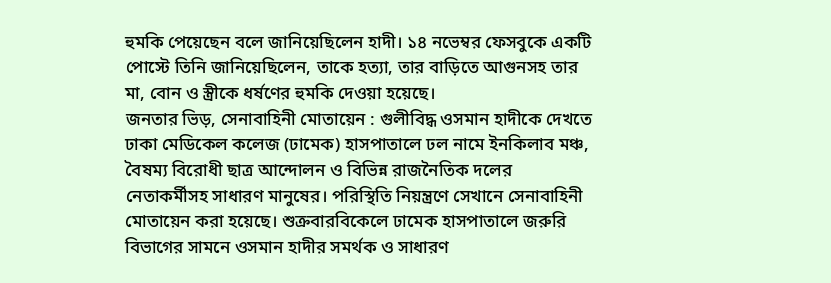হুমকি পেয়েছেন বলে জানিয়েছিলেন হাদী। ১৪ নভেম্বর ফেসবুকে একটি পোস্টে তিনি জানিয়েছিলেন, তাকে হত্যা, তার বাড়িতে আগুনসহ তার মা, বোন ও স্ত্রীকে ধর্ষণের হুমকি দেওয়া হয়েছে।
জনতার ভিড়, সেনাবাহিনী মোতায়েন : গুলীবিদ্ধ ওসমান হাদীকে দেখতে ঢাকা মেডিকেল কলেজ (ঢামেক) হাসপাতালে ঢল নামে ইনকিলাব মঞ্চ, বৈষম্য বিরোধী ছাত্র আন্দোলন ও বিভিন্ন রাজনৈতিক দলের নেতাকর্মীসহ সাধারণ মানুষের। পরিস্থিতি নিয়ন্ত্রণে সেখানে সেনাবাহিনী মোতায়েন করা হয়েছে। শুক্রবারবিকেলে ঢামেক হাসপাতালে জরুরি বিভাগের সামনে ওসমান হাদীর সমর্থক ও সাধারণ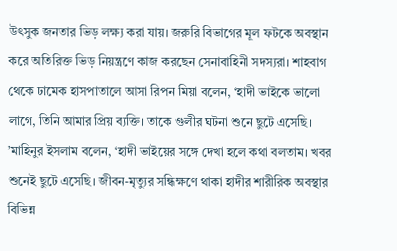উৎসুক জনতার ভিড় লক্ষ্য করা যায়। জরুরি বিভাগের মূল ফটকে অবস্থান করে অতিরিক্ত ভিড় নিয়ন্ত্রণে কাজ করছেন সেনাবাহিনী সদস্যরা। শাহবাগ থেকে ঢামেক হাসপাতালে আসা রিপন মিয়া বলেন, ‘হাদী ভাইকে ভালো লাগে, তিনি আমার প্রিয় ব্যক্তি। তাকে গুলীর ঘটনা শুনে ছুটে এসেছি। ’মাহিনুর ইসলাম বলেন, ‘হাদী ভাইয়ের সঙ্গে দেখা হলে কথা বলতাম। খবর শুনেই ছুটে এসেছি। জীবন-মৃত্যুর সন্ধিক্ষণে থাকা হাদীর শারীরিক অবস্থার বিভিন্ন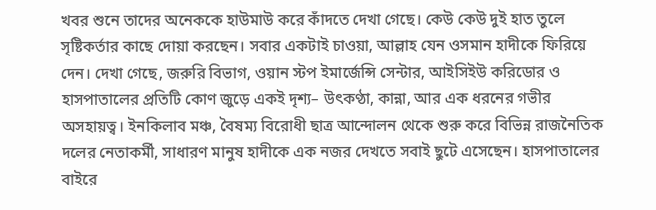খবর শুনে তাদের অনেককে হাউমাউ করে কাঁদতে দেখা গেছে। কেউ কেউ দুই হাত তুলে সৃষ্টিকর্তার কাছে দোয়া করছেন। সবার একটাই চাওয়া, আল্লাহ যেন ওসমান হাদীকে ফিরিয়ে দেন। দেখা গেছে, জরুরি বিভাগ, ওয়ান স্টপ ইমার্জেন্সি সেন্টার, আইসিইউ করিডোর ও হাসপাতালের প্রতিটি কোণ জুড়ে একই দৃশ্য– উৎকণ্ঠা, কান্না, আর এক ধরনের গভীর অসহায়ত্ব। ইনকিলাব মঞ্চ, বৈষম্য বিরোধী ছাত্র আন্দোলন থেকে শুরু করে বিভিন্ন রাজনৈতিক দলের নেতাকর্মী, সাধারণ মানুষ হাদীকে এক নজর দেখতে সবাই ছুটে এসেছেন। হাসপাতালের বাইরে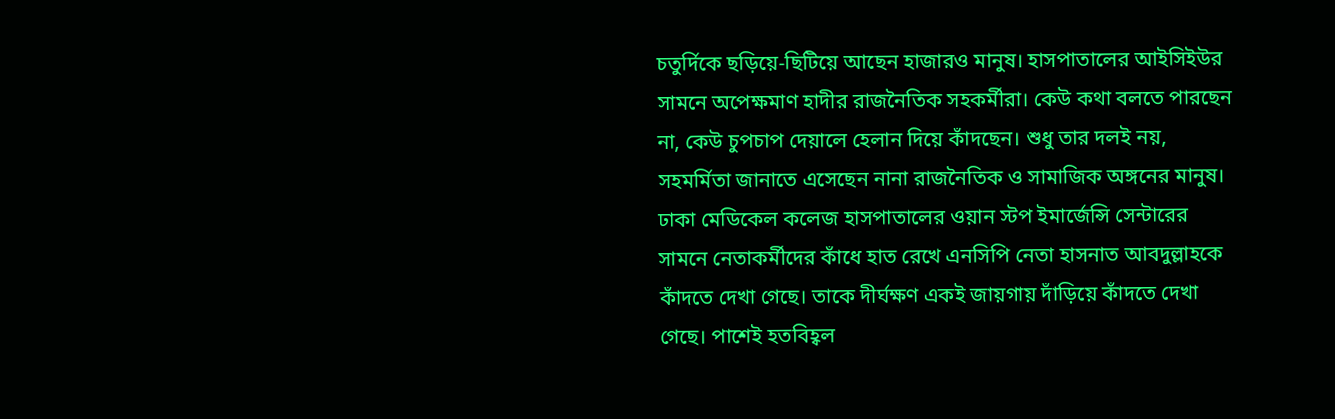চতুর্দিকে ছড়িয়ে-ছিটিয়ে আছেন হাজারও মানুষ। হাসপাতালের আইসিইউর সামনে অপেক্ষমাণ হাদীর রাজনৈতিক সহকর্মীরা। কেউ কথা বলতে পারছেন না, কেউ চুপচাপ দেয়ালে হেলান দিয়ে কাঁদছেন। শুধু তার দলই নয়, সহমর্মিতা জানাতে এসেছেন নানা রাজনৈতিক ও সামাজিক অঙ্গনের মানুষ। ঢাকা মেডিকেল কলেজ হাসপাতালের ওয়ান স্টপ ইমার্জেন্সি সেন্টারের সামনে নেতাকর্মীদের কাঁধে হাত রেখে এনসিপি নেতা হাসনাত আবদুল্লাহকে কাঁদতে দেখা গেছে। তাকে দীর্ঘক্ষণ একই জায়গায় দাঁড়িয়ে কাঁদতে দেখা গেছে। পাশেই হতবিহ্বল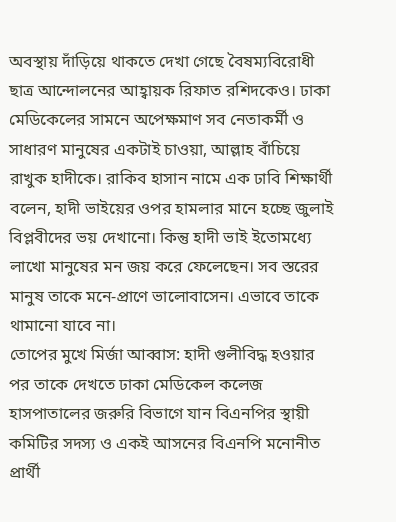অবস্থায় দাঁড়িয়ে থাকতে দেখা গেছে বৈষম্যবিরোধী ছাত্র আন্দোলনের আহ্বায়ক রিফাত রশিদকেও। ঢাকা মেডিকেলের সামনে অপেক্ষমাণ সব নেতাকর্মী ও সাধারণ মানুষের একটাই চাওয়া, আল্লাহ বাঁচিয়ে রাখুক হাদীকে। রাকিব হাসান নামে এক ঢাবি শিক্ষার্থী বলেন, হাদী ভাইয়ের ওপর হামলার মানে হচ্ছে জুলাই বিপ্লবীদের ভয় দেখানো। কিন্তু হাদী ভাই ইতোমধ্যে লাখো মানুষের মন জয় করে ফেলেছেন। সব স্তরের মানুষ তাকে মনে-প্রাণে ভালোবাসেন। এভাবে তাকে থামানো যাবে না।
তোপের মুখে মির্জা আব্বাস: হাদী গুলীবিদ্ধ হওয়ার পর তাকে দেখতে ঢাকা মেডিকেল কলেজ হাসপাতালের জরুরি বিভাগে যান বিএনপির স্থায়ী কমিটির সদস্য ও একই আসনের বিএনপি মনোনীত প্রার্থী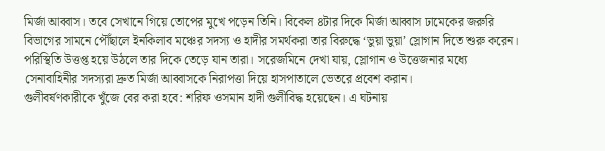মির্জা আব্বাস। তবে সেখানে গিয়ে তোপের মুখে পড়েন তিনি। বিকেল ৪টার দিকে মির্জা আব্বাস ঢামেকের জরুরি বিভাগের সামনে পৌঁছালে ইনকিলাব মঞ্চের সদস্য ও হাদীর সমর্থকরা তার বিরুদ্ধে ‘ভুয়া ভুয়া’ স্লোগান দিতে শুরু করেন। পরিস্থিতি উত্তপ্ত হয়ে উঠলে তার দিকে তেড়ে যান তারা। সরেজমিনে দেখা যায়, স্লোগান ও উত্তেজনার মধ্যে সেনাবাহিনীর সদস্যরা দ্রুত মির্জা আব্বাসকে নিরাপত্তা দিয়ে হাসপাতালে ভেতরে প্রবেশ করান।
গুলীবর্ষণকারীকে খুঁজে বের করা হবে: শরিফ ওসমান হাদী গুলীবিদ্ধ হয়েছেন। এ ঘটনায়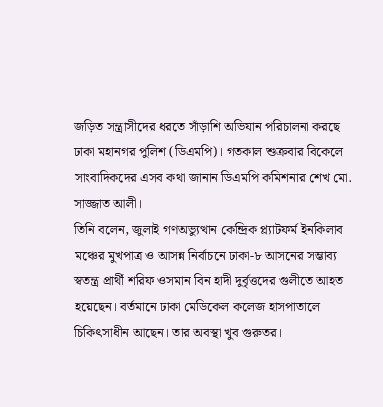জড়িত সন্ত্রাসীদের ধরতে সাঁড়াশি অভিযান পরিচালনা করছে ঢাকা মহানগর পুলিশ (ডিএমপি)। গতকাল শুক্রবার বিকেলে সাংবাদিকদের এসব কথা জানান ডিএমপি কমিশনার শেখ মো. সাজ্জাত আলী।
তিনি বলেন, জুলাই গণঅভ্যুত্থান কেন্দ্রিক প্ল্যাটফর্ম ইনকিলাব মঞ্চের মুখপাত্র ও আসন্ন নির্বাচনে ঢাকা-৮ আসনের সম্ভাব্য স্বতন্ত্র প্রার্থী শরিফ ওসমান বিন হাদী দুর্বৃত্তদের গুলীতে আহত হয়েছেন। বর্তমানে ঢাকা মেডিকেল কলেজ হাসপাতালে চিকিৎসাধীন আছেন। তার অবস্থা খুব গুরুতর।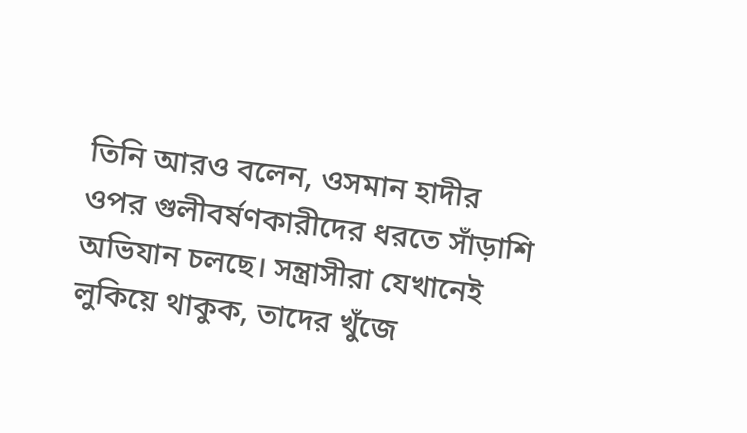তিনি আরও বলেন, ওসমান হাদীর ওপর গুলীবর্ষণকারীদের ধরতে সাঁড়াশি অভিযান চলছে। সন্ত্রাসীরা যেখানেই লুকিয়ে থাকুক, তাদের খুঁজে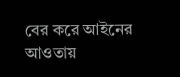বের করে আইনের আওতায়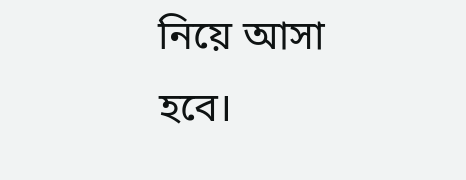নিয়ে আসা হবে।